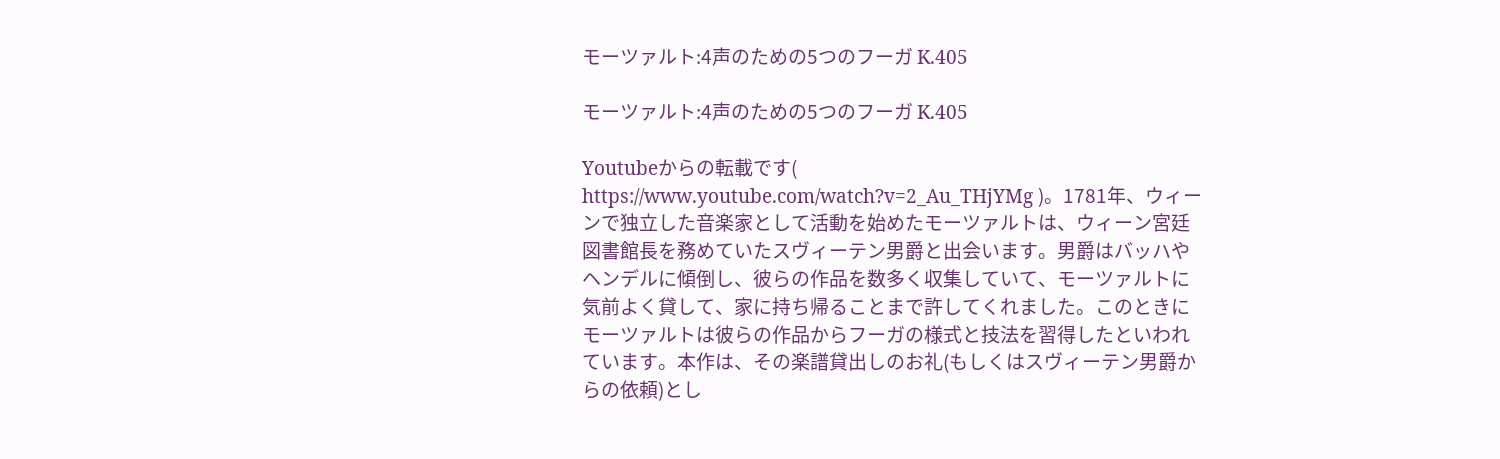モーツァルト:4声のための5つのフーガ K.405

モーツァルト:4声のための5つのフーガ K.405

Youtubeからの転載です( https://www.youtube.com/watch?v=2_Au_THjYMg )。1781年、ウィーンで独立した音楽家として活動を始めたモーツァルトは、ウィーン宮廷図書館長を務めていたスヴィーテン男爵と出会います。男爵はバッハやヘンデルに傾倒し、彼らの作品を数多く収集していて、モーツァルトに気前よく貸して、家に持ち帰ることまで許してくれました。このときにモーツァルトは彼らの作品からフーガの様式と技法を習得したといわれています。本作は、その楽譜貸出しのお礼(もしくはスヴィーテン男爵からの依頼)とし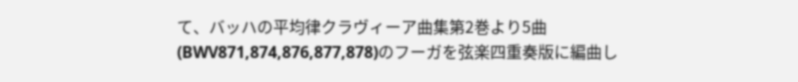て、バッハの平均律クラヴィーア曲集第2巻より5曲(BWV871,874,876,877,878)のフーガを弦楽四重奏版に編曲し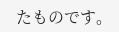たものです。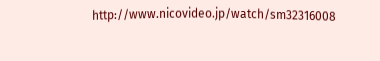http://www.nicovideo.jp/watch/sm32316008